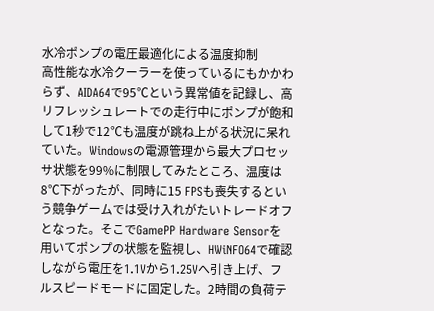水冷ポンプの電圧最適化による温度抑制
高性能な水冷クーラーを使っているにもかかわらず、AIDA64で95℃という異常値を記録し、高リフレッシュレートでの走行中にポンプが飽和して1秒で12℃も温度が跳ね上がる状況に呆れていた。Windowsの電源管理から最大プロセッサ状態を99%に制限してみたところ、温度は8℃下がったが、同時に15 FPSも喪失するという競争ゲームでは受け入れがたいトレードオフとなった。そこでGamePP Hardware Sensorを用いてポンプの状態を監視し、HWiNFO64で確認しながら電圧を1.1Vから1.25Vへ引き上げ、フルスピードモードに固定した。2時間の負荷テ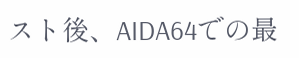スト後、AIDA64での最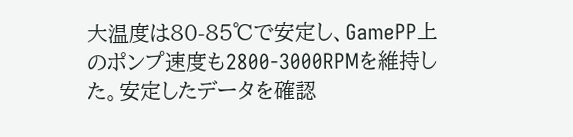大温度は80-85℃で安定し、GamePP上のポンプ速度も2800-3000RPMを維持した。安定したデータを確認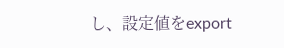し、設定値をexport